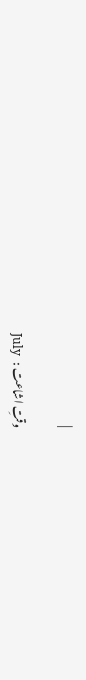|

وقتِ اشاعت :   July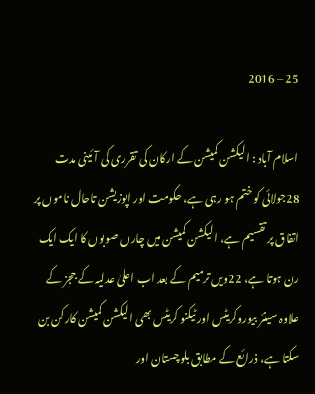25 – 2016

اسلام آباد : الیکشن کمیشن کے ارکان کی تقرری کی آئینی مدت 28جولائی کو ختم ہو رہی ہے، حکومت اور اپوزیشن تاحال ناموں پر اتفاق پر تقسیم ہے، الیکشن کمیشن میں چارں صوبوں کا ایک ایک رن ہوتا ہے، 22ویں ترمیم کے بعد اب اعلیٰ عدلیہ کے ججز کے علاوہ سینئر بیوروکریٹس اور ٹیکنو کریٹس بھی الیکشن کمیشن کارکن بن سکتا ہے، ذرائع کے مطابق بلوچستان اور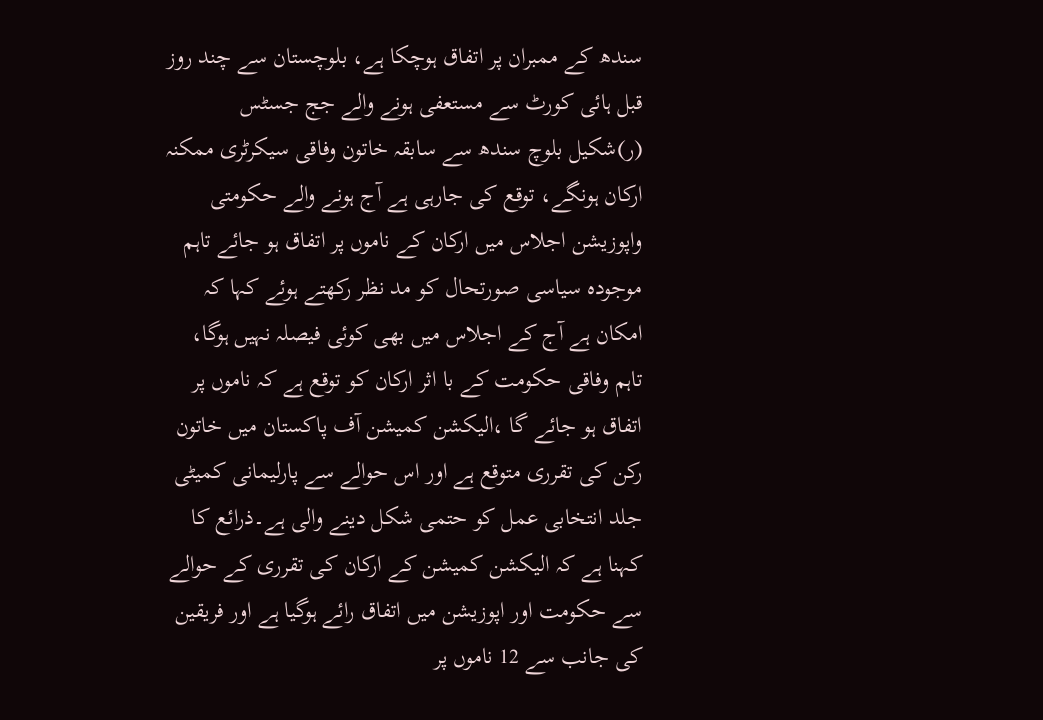سندھ کے ممبران پر اتفاق ہوچکا ہے، بلوچستان سے چند روز قبل ہائی کورٹ سے مستعفی ہونے والے جج جسٹس (ر)شکیل بلوچ سندھ سے سابقہ خاتون وفاقی سیکرٹری ممکنہ ارکان ہونگے، توقع کی جارہی ہے آج ہونے والے حکومتی واپوزیشن اجلاس میں ارکان کے ناموں پر اتفاق ہو جائے تاہم موجودہ سیاسی صورتحال کو مد نظر رکھتے ہوئے کہا کہ امکان ہے آج کے اجلاس میں بھی کوئی فیصلہ نہیں ہوگا، تاہم وفاقی حکومت کے با اثر ارکان کو توقع ہے کہ ناموں پر اتفاق ہو جائے گا ،الیکشن کمیشن آف پاکستان میں خاتون رکن کی تقرری متوقع ہے اور اس حوالے سے پارلیمانی کمیٹی جلد انتخابی عمل کو حتمی شکل دینے والی ہے۔ذرائع کا کہنا ہے کہ الیکشن کمیشن کے ارکان کی تقرری کے حوالے سے حکومت اور اپوزیشن میں اتفاق رائے ہوگیا ہے اور فریقین کی جانب سے 12 ناموں پر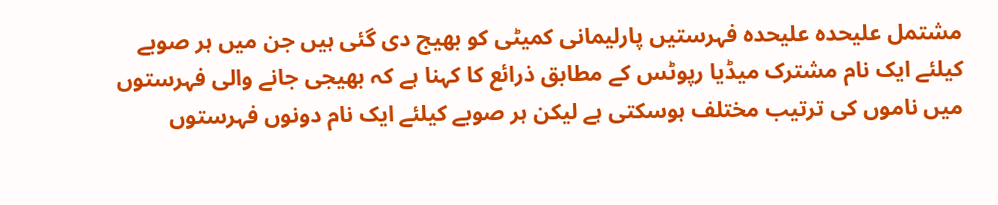مشتمل علیحدہ علیحدہ فہرستیں پارلیمانی کمیٹی کو بھیج دی گئی ہیں جن میں ہر صوبے کیلئے ایک نام مشترک میڈیا رپوٹس کے مطابق ذرائع کا کہنا ہے کہ بھیجی جانے والی فہرستوں میں ناموں کی ترتیب مختلف ہوسکتی ہے لیکن ہر صوبے کیلئے ایک نام دونوں فہرستوں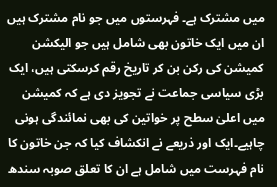میں مشترک ہے۔ فہرستوں میں جو نام مشترک ہیں ان میں ایک خاتون بھی شامل ہیں جو الیکشن کمیشن کی رکن بن کر تاریخ رقم کرسکتی ہیں، ایک بڑی سیاسی جماعت نے تجویز دی ہے کہ کمیشن میں اعلیٰ سطح پر خواتین کی بھی نمائندگی ہونی چاہیے۔ایک اور ذریعے نے انکشاف کیا کہ جن خاتون کا نام فہرست میں شامل ہے ان کا تعلق صوبہ سندھ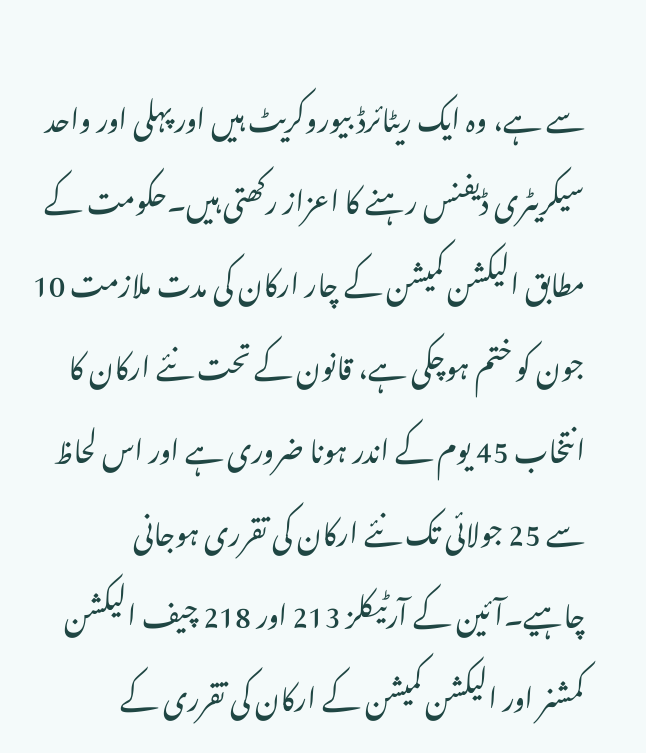سے ہے، وہ ایک ریٹائرڈ بیوروکریٹ ہیں اور پہلی اور واحد سیکریٹری ڈیفنس رہنے کا اعزاز رکھتی ہیں۔حکومت کے مطابق الیکشن کمیشن کے چار ارکان کی مدت ملازمت 10 جون کو ختم ہوچکی ہے، قانون کے تحت نئے ارکان کا انتخاب 45 یوم کے اندر ہونا ضروری ہے اور اس لحاظ سے 25 جولائی تک نئے ارکان کی تقرری ہوجانی چاہیے۔آئین کے آرٹیکلز 213 اور 218 چیف الیکشن کمشنر اور الیکشن کمیشن کے ارکان کی تقرری کے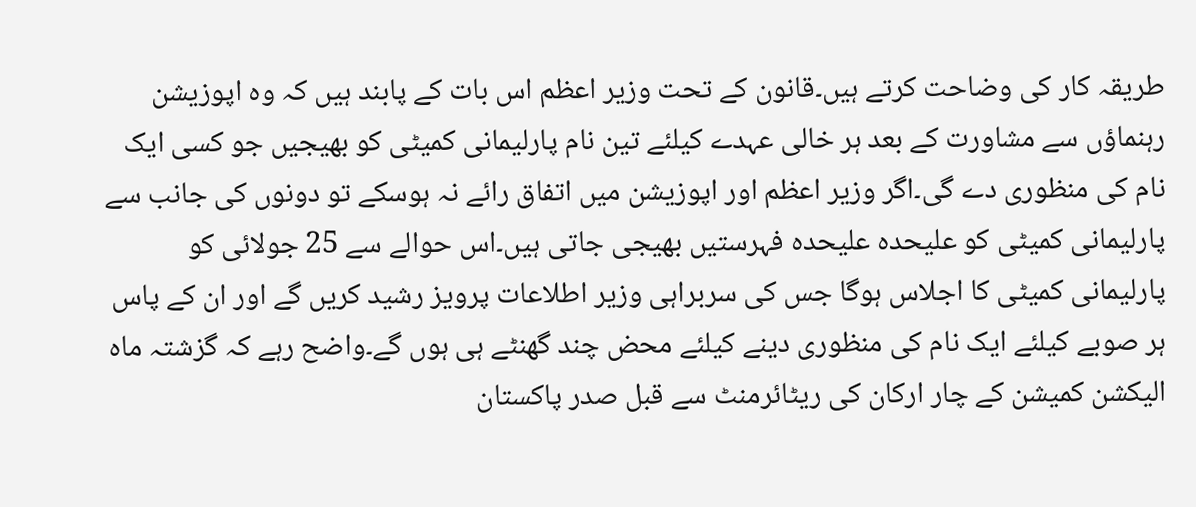طریقہ کار کی وضاحت کرتے ہیں۔قانون کے تحت وزیر اعظم اس بات کے پابند ہیں کہ وہ اپوزیشن رہنماؤں سے مشاورت کے بعد ہر خالی عہدے کیلئے تین نام پارلیمانی کمیٹی کو بھیجیں جو کسی ایک نام کی منظوری دے گی۔اگر وزیر اعظم اور اپوزیشن میں اتفاق رائے نہ ہوسکے تو دونوں کی جانب سے پارلیمانی کمیٹی کو علیحدہ علیحدہ فہرستیں بھیجی جاتی ہیں۔اس حوالے سے 25 جولائی کو پارلیمانی کمیٹی کا اجلاس ہوگا جس کی سربراہی وزیر اطلاعات پرویز رشید کریں گے اور ان کے پاس ہر صوبے کیلئے ایک نام کی منظوری دینے کیلئے محض چند گھنٹے ہی ہوں گے۔واضح رہے کہ گزشتہ ماہ الیکشن کمیشن کے چار ارکان کی ریٹائرمنٹ سے قبل صدر پاکستان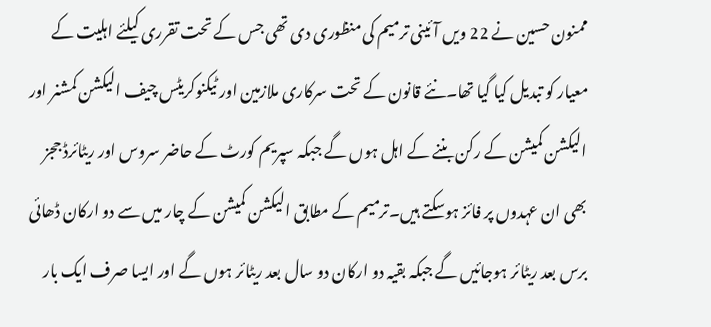ممنون حسین نے 22 ویں آئینی ترمیم کی منظوری دی تھی جس کے تحت تقرری کیلئے اہلیت کے معیار کو تبدیل کیا گیا تھا۔نئے قانون کے تحت سرکاری ملازمین اور ٹیکنوکریٹس چیف الیکشن کمشنر اور الیکشن کمیشن کے رکن بننے کے اہل ہوں گے جبکہ سپریم کورٹ کے حاضر سروس اور ریٹائرڈ ججز بھی ان عہدوں پر فائز ہوسکتے ہیں۔ترمیم کے مطابق الیکشن کمیشن کے چار میں سے دو ارکان ڈھائی برس بعد ریٹائر ہوجائیں گے جبکہ بقیہ دو ارکان دو سال بعد ریٹائر ہوں گے اور ایسا صرف ایک بار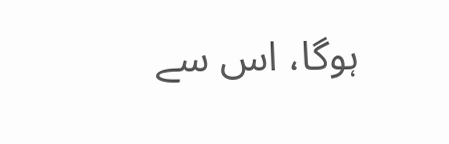ہوگا، اس سے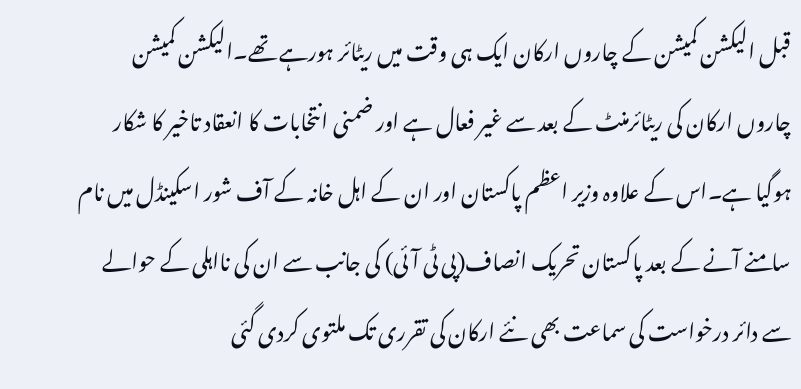قبل الیکشن کمیشن کے چاروں ارکان ایک ہی وقت میں ریٹائر ہورہے تھے۔الیکشن کمیشن چاروں ارکان کی ریٹائرمنٹ کے بعد سے غیر فعال ہے اور ضمنی انتخابات کا انعقاد تاخیر کا شکار ہوگیا ہے۔اس کے علاوہ وزیر اعظم پاکستان اور ان کے اہل خانہ کے آف شور اسکینڈل میں نام سامنے آنے کے بعد پاکستان تحریک انصاف(پی ٹی آئی) کی جانب سے ان کی نااہلی کے حوالے سے دائر درخواست کی سماعت بھی نئے ارکان کی تقرری تک ملتوی کردی گئی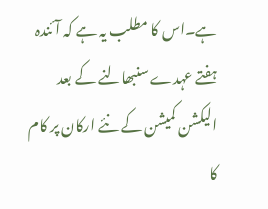ہے۔اس کا مطلب یہ ہے کہ آئندہ ہفتے عہدے سنبھالنے کے بعد الیکشن کمیشن کے نئے ارکان پر کام کا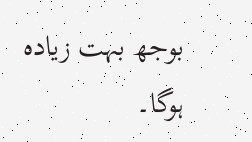بوجھ بہت زیادہ ہوگا۔